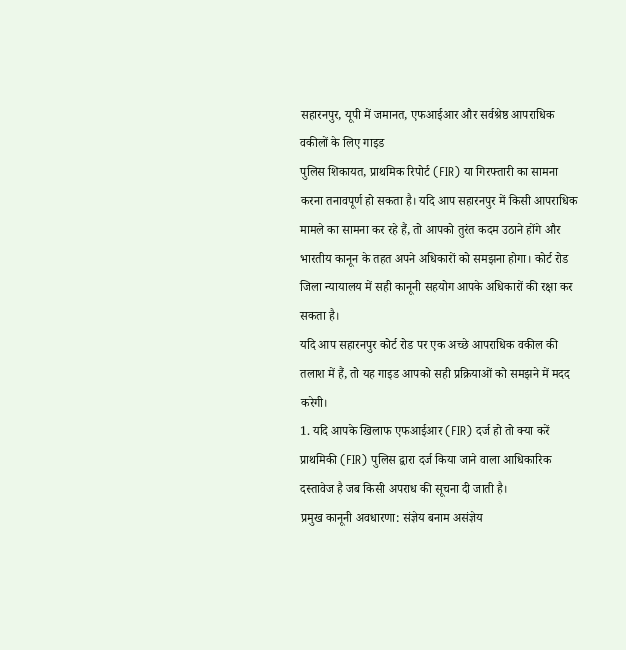सहारनपुर, यूपी में जमानत, एफआईआर और सर्वश्रेष्ठ आपराधिक वकीलों के लिए गाइड
पुलिस शिकायत, प्राथमिक रिपोर्ट (FIR) या गिरफ्तारी का सामना करना तनावपूर्ण हो सकता है। यदि आप सहारनपुर में किसी आपराधिक मामले का सामना कर रहे हैं, तो आपको तुरंत कदम उठाने होंगे और भारतीय कानून के तहत अपने अधिकारों को समझना होगा। कोर्ट रोड जिला न्यायालय में सही कानूनी सहयोग आपके अधिकारों की रक्षा कर सकता है।
यदि आप सहारनपुर कोर्ट रोड पर एक अच्छे आपराधिक वकील की तलाश में हैं, तो यह गाइड आपको सही प्रक्रियाओं को समझने में मदद करेगी।
1. यदि आपके खिलाफ एफआईआर (FIR) दर्ज हो तो क्या करें
प्राथमिकी (FIR) पुलिस द्वारा दर्ज किया जाने वाला आधिकारिक दस्तावेज है जब किसी अपराध की सूचना दी जाती है।
प्रमुख कानूनी अवधारणा: संज्ञेय बनाम असंज्ञेय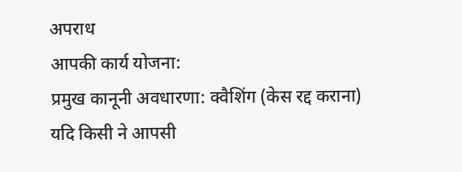अपराध
आपकी कार्य योजना:
प्रमुख कानूनी अवधारणा: क्वैशिंग (केस रद्द कराना)
यदि किसी ने आपसी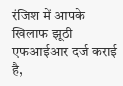रंजिश में आपके खिलाफ झूठी एफआईआर दर्ज कराई है,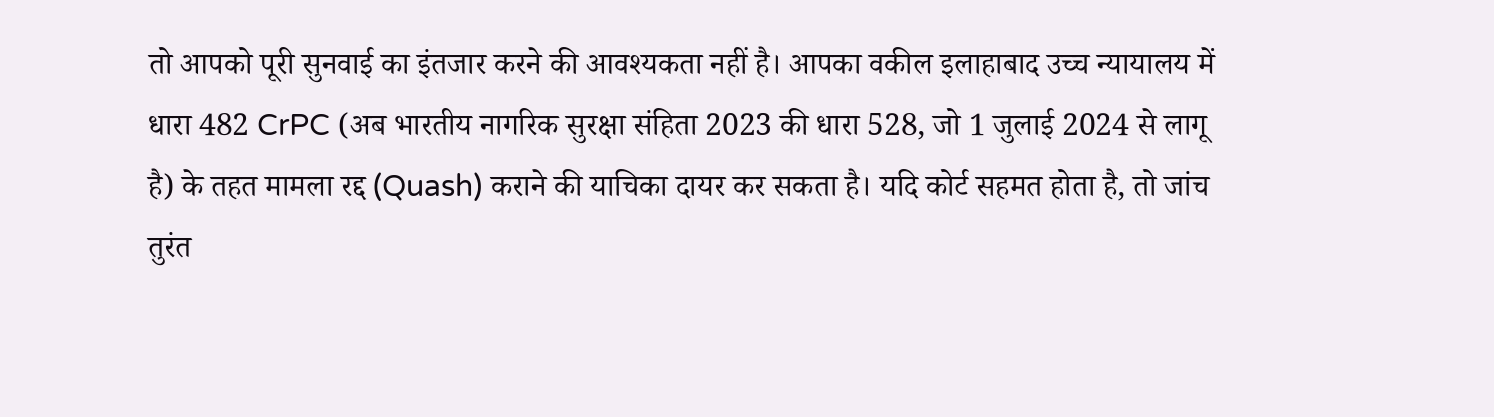तो आपको पूरी सुनवाई का इंतजार करने की आवश्यकता नहीं है। आपका वकील इलाहाबाद उच्च न्यायालय में धारा 482 CrPC (अब भारतीय नागरिक सुरक्षा संहिता 2023 की धारा 528, जो 1 जुलाई 2024 से लागू है) के तहत मामला रद्द (Quash) कराने की याचिका दायर कर सकता है। यदि कोर्ट सहमत होता है, तो जांच तुरंत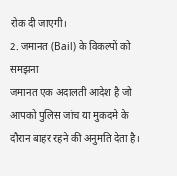रोक दी जाएगी।
2. जमानत (Bail) के विकल्पों को समझना
जमानत एक अदालती आदेश है जो आपको पुलिस जांच या मुकदमे के दौरान बाहर रहने की अनुमति देता है।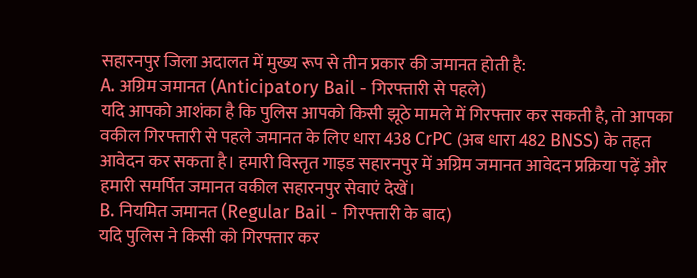सहारनपुर जिला अदालत में मुख्य रूप से तीन प्रकार की जमानत होती है:
A. अग्रिम जमानत (Anticipatory Bail - गिरफ्तारी से पहले)
यदि आपको आशंका है कि पुलिस आपको किसी झूठे मामले में गिरफ्तार कर सकती है, तो आपका वकील गिरफ्तारी से पहले जमानत के लिए धारा 438 CrPC (अब धारा 482 BNSS) के तहत आवेदन कर सकता है। हमारी विस्तृत गाइड सहारनपुर में अग्रिम जमानत आवेदन प्रक्रिया पढ़ें और हमारी समर्पित जमानत वकील सहारनपुर सेवाएं देखें।
B. नियमित जमानत (Regular Bail - गिरफ्तारी के बाद)
यदि पुलिस ने किसी को गिरफ्तार कर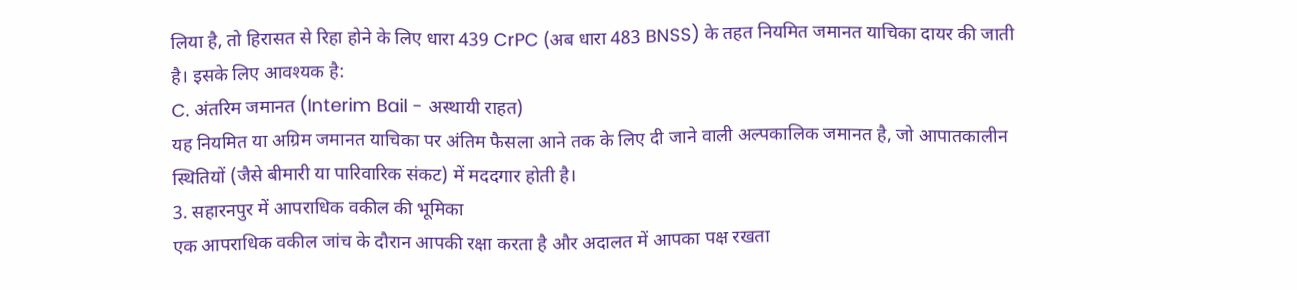लिया है, तो हिरासत से रिहा होने के लिए धारा 439 CrPC (अब धारा 483 BNSS) के तहत नियमित जमानत याचिका दायर की जाती है। इसके लिए आवश्यक है:
C. अंतरिम जमानत (Interim Bail - अस्थायी राहत)
यह नियमित या अग्रिम जमानत याचिका पर अंतिम फैसला आने तक के लिए दी जाने वाली अल्पकालिक जमानत है, जो आपातकालीन स्थितियों (जैसे बीमारी या पारिवारिक संकट) में मददगार होती है।
3. सहारनपुर में आपराधिक वकील की भूमिका
एक आपराधिक वकील जांच के दौरान आपकी रक्षा करता है और अदालत में आपका पक्ष रखता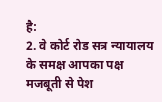है:
2. वे कोर्ट रोड सत्र न्यायालय के समक्ष आपका पक्ष मजबूती से पेश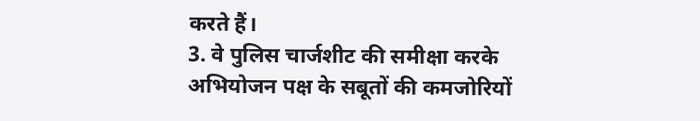करते हैं।
3. वे पुलिस चार्जशीट की समीक्षा करके अभियोजन पक्ष के सबूतों की कमजोरियों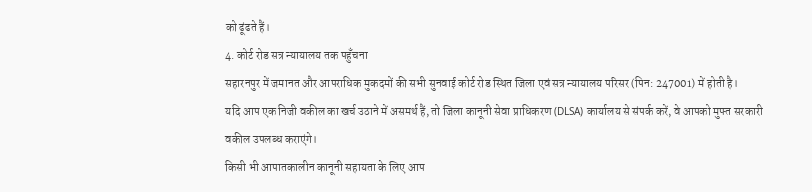को ढूंढते हैं।
4. कोर्ट रोड सत्र न्यायालय तक पहुँचना
सहारनपुर में जमानत और आपराधिक मुकदमों की सभी सुनवाई कोर्ट रोड स्थित जिला एवं सत्र न्यायालय परिसर (पिन: 247001) में होती है।
यदि आप एक निजी वकील का खर्च उठाने में असमर्थ हैं, तो जिला कानूनी सेवा प्राधिकरण (DLSA) कार्यालय से संपर्क करें, वे आपको मुफ्त सरकारी वकील उपलब्ध कराएंगे।
किसी भी आपातकालीन कानूनी सहायता के लिए आप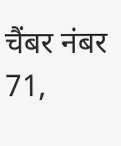चैंबर नंबर 71,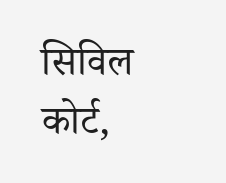सिविल कोर्ट,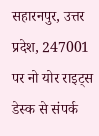सहारनपुर, उत्तर प्रदेश, 247001 पर नो योर राइट्स डेस्क से संपर्क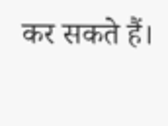कर सकते हैं।